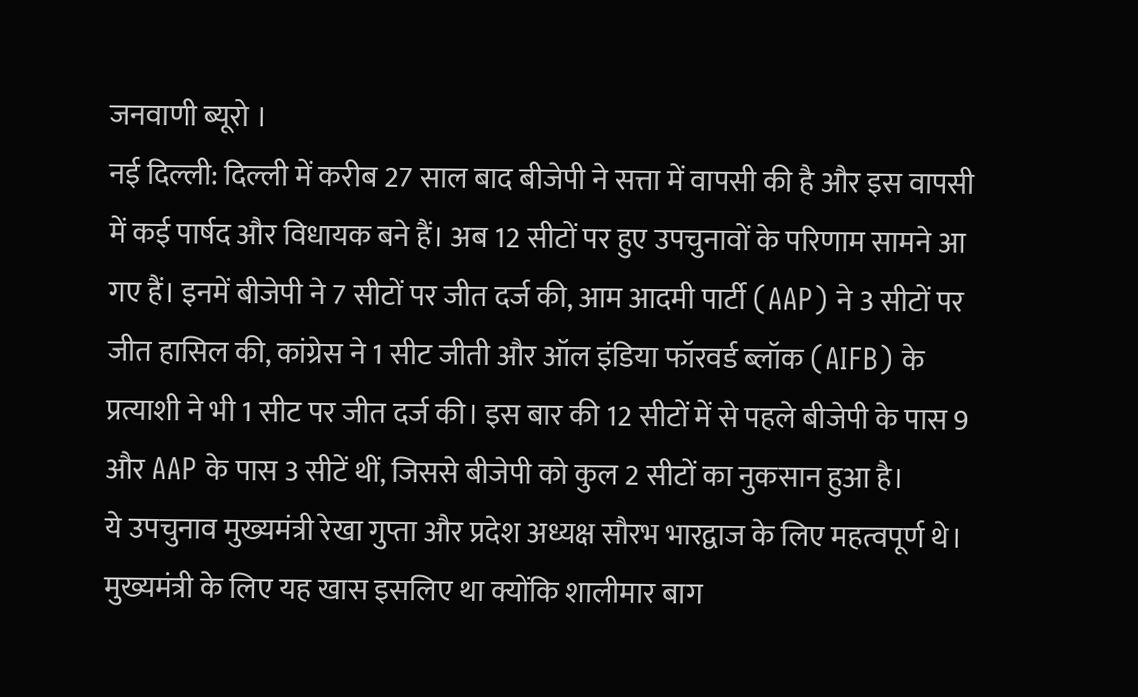जनवाणी ब्यूरो ।
नई दिल्ली: दिल्ली में करीब 27 साल बाद बीजेपी ने सत्ता में वापसी की है और इस वापसी में कई पार्षद और विधायक बने हैं। अब 12 सीटों पर हुए उपचुनावों के परिणाम सामने आ गए हैं। इनमें बीजेपी ने 7 सीटों पर जीत दर्ज की, आम आदमी पार्टी (AAP) ने 3 सीटों पर जीत हासिल की, कांग्रेस ने 1 सीट जीती और ऑल इंडिया फॉरवर्ड ब्लॉक (AIFB) के प्रत्याशी ने भी 1 सीट पर जीत दर्ज की। इस बार की 12 सीटों में से पहले बीजेपी के पास 9 और AAP के पास 3 सीटें थीं, जिससे बीजेपी को कुल 2 सीटों का नुकसान हुआ है।
ये उपचुनाव मुख्यमंत्री रेखा गुप्ता और प्रदेश अध्यक्ष सौरभ भारद्वाज के लिए महत्वपूर्ण थे। मुख्यमंत्री के लिए यह खास इसलिए था क्योंकि शालीमार बाग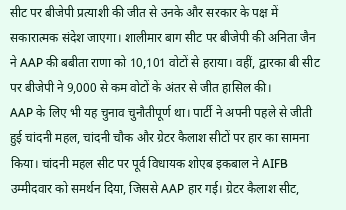सीट पर बीजेपी प्रत्याशी की जीत से उनके और सरकार के पक्ष में सकारात्मक संदेश जाएगा। शालीमार बाग सीट पर बीजेपी की अनिता जैन ने AAP की बबीता राणा को 10,101 वोटों से हराया। वहीं, द्वारका बी सीट पर बीजेपी ने 9,000 से कम वोटों के अंतर से जीत हासिल की।
AAP के लिए भी यह चुनाव चुनौतीपूर्ण था। पार्टी ने अपनी पहले से जीती हुई चांदनी महल, चांदनी चौक और ग्रेटर कैलाश सीटों पर हार का सामना किया। चांदनी महल सीट पर पूर्व विधायक शोएब इकबाल ने AIFB उम्मीदवार को समर्थन दिया, जिससे AAP हार गई। ग्रेटर कैलाश सीट,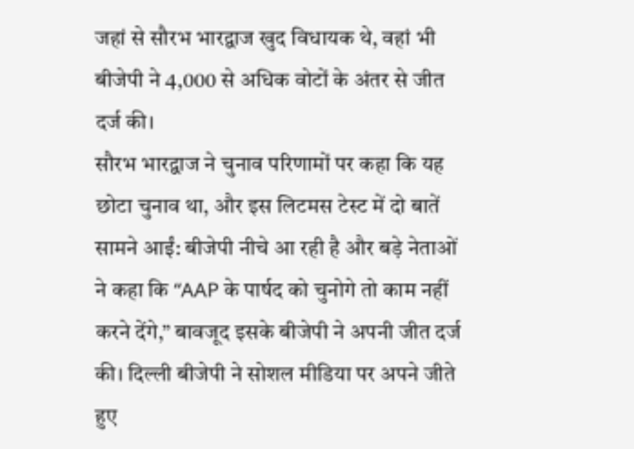जहां से सौरभ भारद्वाज खुद विधायक थे, वहां भी बीजेपी ने 4,000 से अधिक वोटों के अंतर से जीत दर्ज की।
सौरभ भारद्वाज ने चुनाव परिणामों पर कहा कि यह छोटा चुनाव था, और इस लिटमस टेस्ट में दो बातें सामने आईं: बीजेपी नीचे आ रही है और बड़े नेताओं ने कहा कि “AAP के पार्षद को चुनोगे तो काम नहीं करने देंगे,” बावजूद इसके बीजेपी ने अपनी जीत दर्ज की। दिल्ली बीजेपी ने सोशल मीडिया पर अपने जीते हुए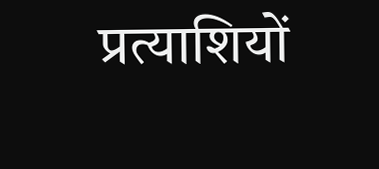प्रत्याशियों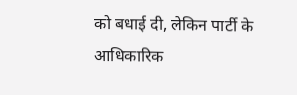को बधाई दी, लेकिन पार्टी के आधिकारिक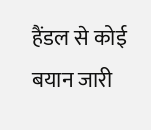हैंडल से कोई बयान जारी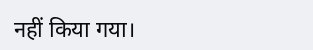नहीं किया गया।